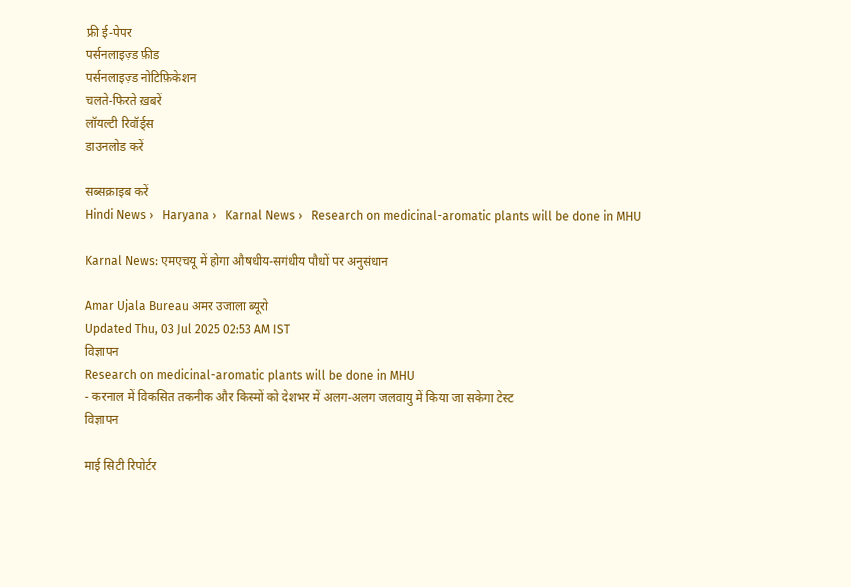फ्री ई-पेपर
पर्सनलाइज़्ड फ़ीड
पर्सनलाइज़्ड नोटिफ़िकेशन
चलते-फिरते ख़बरें
लॉयल्टी रिवॉर्ड्स
डाउनलोड करें

सब्सक्राइब करें
Hindi News ›   Haryana ›   Karnal News ›   Research on medicinal-aromatic plants will be done in MHU

Karnal News: एमएचयू में होगा औषधीय-सगंधीय पौधों पर अनुसंधान

Amar Ujala Bureau अमर उजाला ब्यूरो
Updated Thu, 03 Jul 2025 02:53 AM IST
विज्ञापन
Research on medicinal-aromatic plants will be done in MHU
- करनाल में विकसित तकनीक और किस्मों को देशभर में अलग-अलग जलवायु में किया जा सकेगा टेस्ट
विज्ञापन

माई सिटी रिपोर्टर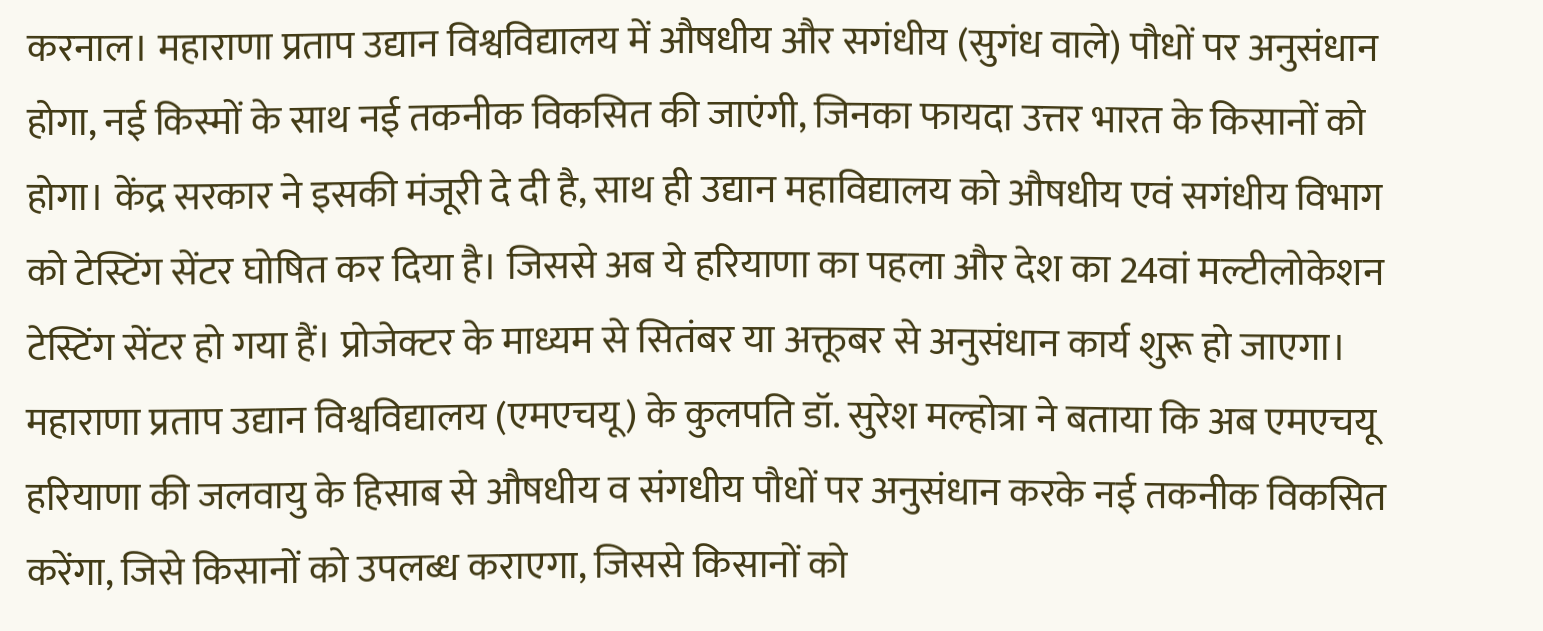करनाल। महाराणा प्रताप उद्यान विश्वविद्यालय में औषधीय और सगंधीय (सुगंध वाले) पौधों पर अनुसंधान होगा, नई किस्मों के साथ नई तकनीक विकसित की जाएंगी, जिनका फायदा उत्तर भारत के किसानों को होगा। केंद्र सरकार ने इसकी मंजूरी दे दी है, साथ ही उद्यान महाविद्यालय को औषधीय एवं सगंधीय विभाग को टेस्टिंग सेंटर घोषित कर दिया है। जिससे अब ये हरियाणा का पहला और देश का 24वां मल्टीलोकेशन टेस्टिंग सेंटर हो गया हैं। प्रोजेक्टर के माध्यम से सितंबर या अक्तूबर से अनुसंधान कार्य शुरू हो जाएगा।
महाराणा प्रताप उद्यान विश्वविद्यालय (एमएचयू) के कुलपति डॉ. सुरेश मल्होत्रा ने बताया कि अब एमएचयू हरियाणा की जलवायु के हिसाब से औषधीय व संगधीय पौधों पर अनुसंधान करके नई तकनीक विकसित करेंगा, जिसे किसानों को उपलब्ध कराएगा, जिससे किसानों को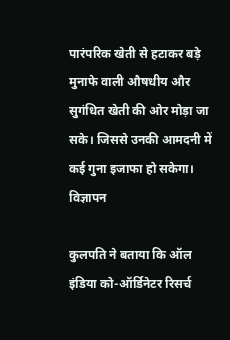पारंपरिक खेती से हटाकर बड़े मुनाफे वाली औषधीय और सुगंधित खेती की ओर मोड़ा जा सके। जिससे उनकी आमदनी में कई गुना इजाफा हो सकेगा।
विज्ञापन

कुलपति ने बताया कि ऑल इंडिया को-ऑर्डिनेटर रिसर्च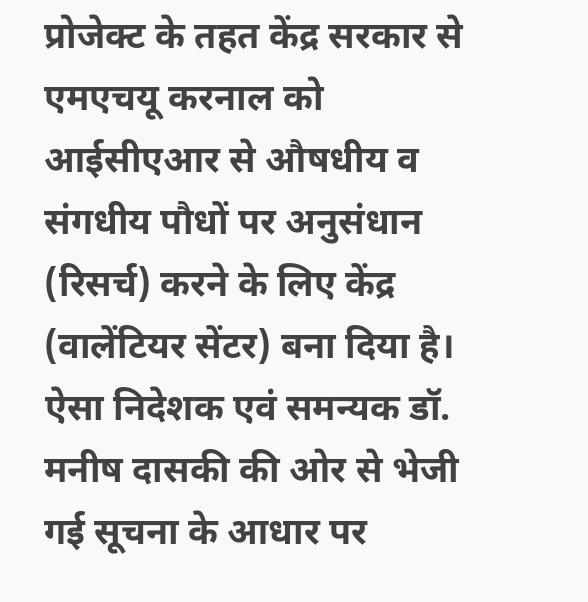प्रोजेक्ट के तहत केंद्र सरकार से एमएचयू करनाल को आईसीएआर से औषधीय व संगधीय पौधों पर अनुसंधान (रिसर्च) करने के लिए केंद्र (वालेंटियर सेंटर) बना दिया है। ऐसा निदेशक एवं समन्यक डॉ. मनीष दासकी की ओर से भेजी गई सूचना के आधार पर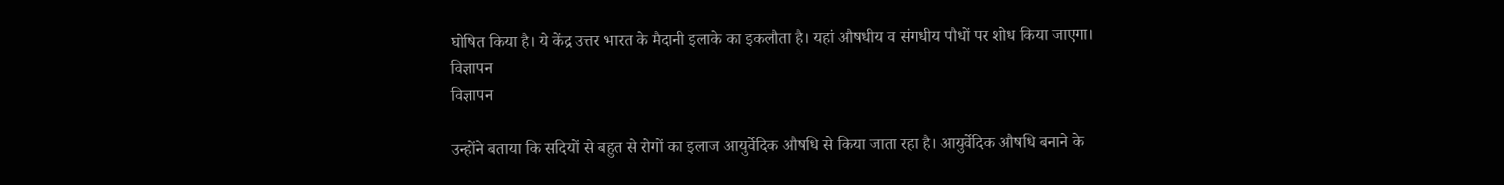घोषित किया है। ये केंद्र उत्तर भारत के मैदानी इलाके का इकलौता है। यहां औषधीय व संगधीय पौधों पर शोध किया जाएगा।
विज्ञापन
विज्ञापन

उन्होंने बताया कि सदियों से बहुत से रोगों का इलाज आयुर्वेदिक औषधि से किया जाता रहा है। आयुर्वेदिक औषधि बनाने के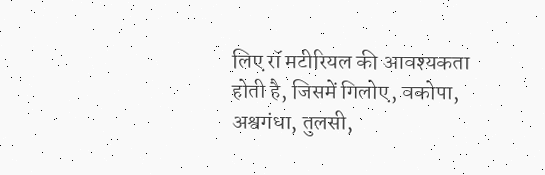लिए रॉ मटीरियल की आवश्यकता होती है, जिसमें गिलोए, वकोपा, अश्वगंधा, तुलसी,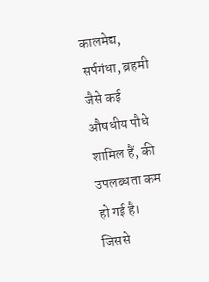कालमेद्य, सर्पगंधा, ब्रहमी जैसे कई औषधीय पौधे शामिल हैं, की उपलब्धता कम हो गई है। जिससे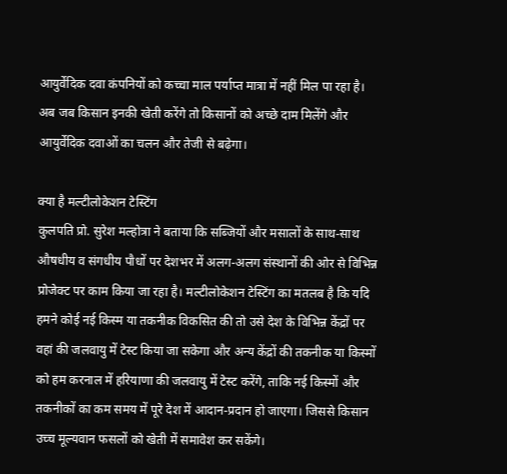आयुर्वेदिक दवा कंपनियों को कच्चा माल पर्याप्त मात्रा में नहीं मिल पा रहा है। अब जब किसान इनकी खेती करेंगे तो किसानों को अच्छे दाम मिलेंगे और आयुर्वेदिक दवाओं का चलन और तेजी से बढ़ेगा।

क्या है मल्टीलोकेशन टेस्टिंग
कुलपति प्रो. सुरेश मल्होत्रा ने बताया कि सब्जियों और मसालों के साथ-साथ औषधीय व संगधीय पौधों पर देशभर में अलग-अलग संस्थानों की ओर से विभिन्न प्रोजेक्ट पर काम किया जा रहा है। मल्टीलोकेशन टेस्टिंग का मतलब है कि यदि हमने कोई नई किस्म या तकनीक विकसित की तो उसे देश के विभिन्न केंद्रों पर वहां की जलवायु में टेस्ट किया जा सकेगा और अन्य केंद्रों की तकनीक या किस्मों को हम करनाल में हरियाणा की जलवायु में टेस्ट करेंगे, ताकि नई किस्मों और तकनीकों का कम समय में पूरे देश में आदान-प्रदान हो जाएगा। जिससे किसान उच्च मूल्यवान फसलों को खेती में समावेश कर सकेंगे।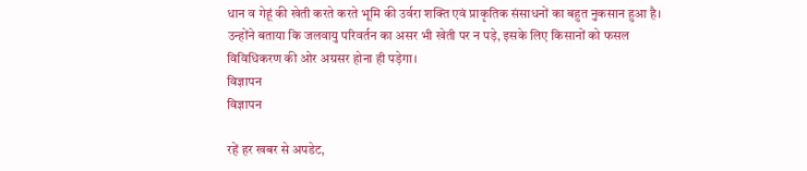धान व गेहूं की खेती करते करते भूमि की उर्वरा शक्ति एवं प्राकृतिक संसाधनों का बहुत नुकसान हुआ है। उन्होंने बताया कि जलवायु परिवर्तन का असर भी खेती पर न पड़े, इसके लिए किसानों को फसल विविधिकरण की ओर अग्रसर होना ही पड़ेगा।
विज्ञापन
विज्ञापन

रहें हर खबर से अपडेट,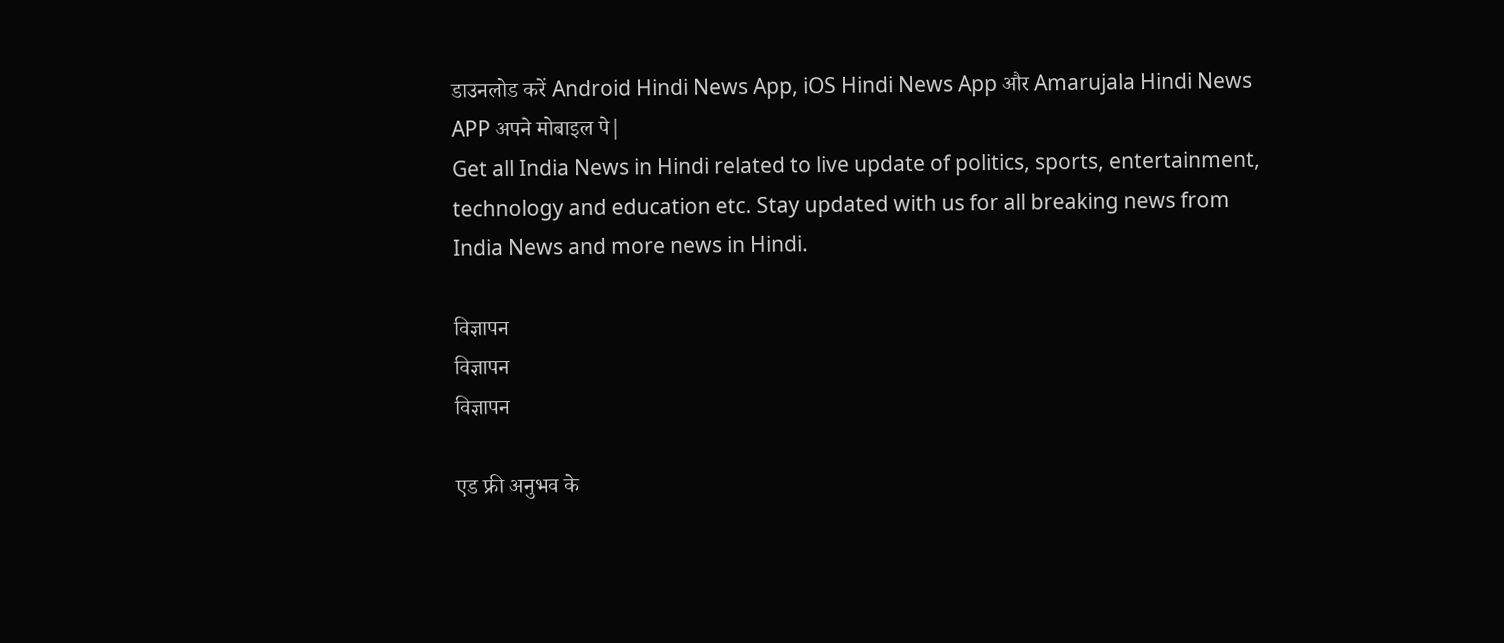डाउनलोड करें Android Hindi News App, iOS Hindi News App और Amarujala Hindi News APP अपने मोबाइल पे|
Get all India News in Hindi related to live update of politics, sports, entertainment, technology and education etc. Stay updated with us for all breaking news from India News and more news in Hindi.

विज्ञापन
विज्ञापन
विज्ञापन

एड फ्री अनुभव के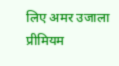लिए अमर उजाला प्रीमियम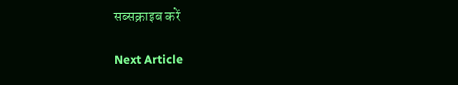सब्सक्राइब करें

Next Article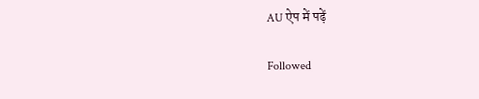AU ऐप में पढ़ें

Followed